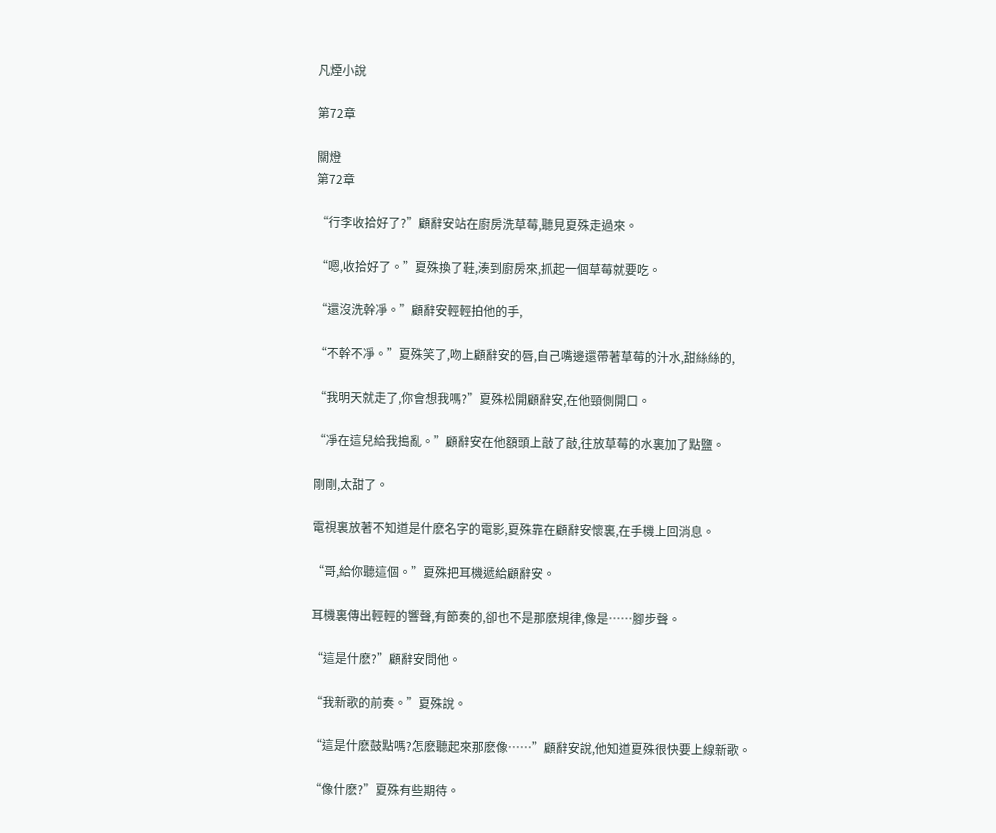凡煙小說

第72章

關燈
第72章

“行李收拾好了?”顧辭安站在廚房洗草莓,聽見夏殊走過來。

“嗯,收拾好了。”夏殊換了鞋,湊到廚房來,抓起一個草莓就要吃。

“還沒洗幹凈。”顧辭安輕輕拍他的手,

“不幹不凈。”夏殊笑了,吻上顧辭安的唇,自己嘴邊還帶著草莓的汁水,甜絲絲的,

“我明天就走了,你會想我嗎?”夏殊松開顧辭安,在他頸側開口。

“凈在這兒給我搗亂。”顧辭安在他額頭上敲了敲,往放草莓的水裏加了點鹽。

剛剛,太甜了。

電視裏放著不知道是什麽名字的電影,夏殊靠在顧辭安懷裏,在手機上回消息。

“哥,給你聽這個。”夏殊把耳機遞給顧辭安。

耳機裏傳出輕輕的響聲,有節奏的,卻也不是那麽規律,像是……腳步聲。

“這是什麽?”顧辭安問他。

“我新歌的前奏。”夏殊說。

“這是什麽鼓點嗎?怎麽聽起來那麽像……”顧辭安說,他知道夏殊很快要上線新歌。

“像什麽?”夏殊有些期待。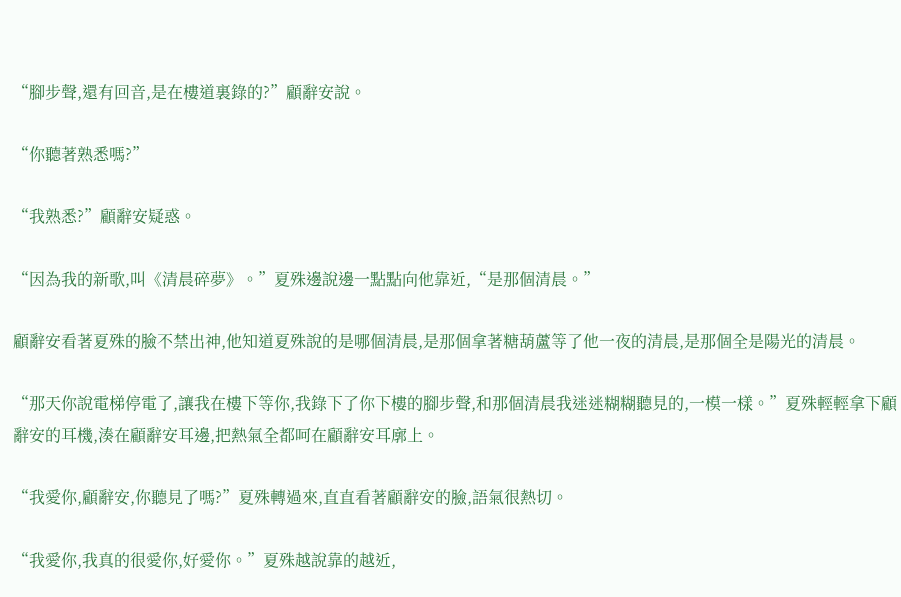“腳步聲,還有回音,是在樓道裏錄的?”顧辭安說。

“你聽著熟悉嗎?”

“我熟悉?”顧辭安疑惑。

“因為我的新歌,叫《清晨碎夢》。”夏殊邊說邊一點點向他靠近,“是那個清晨。”

顧辭安看著夏殊的臉不禁出神,他知道夏殊說的是哪個清晨,是那個拿著糖葫蘆等了他一夜的清晨,是那個全是陽光的清晨。

“那天你說電梯停電了,讓我在樓下等你,我錄下了你下樓的腳步聲,和那個清晨我迷迷糊糊聽見的,一模一樣。”夏殊輕輕拿下顧辭安的耳機,湊在顧辭安耳邊,把熱氣全都呵在顧辭安耳廓上。

“我愛你,顧辭安,你聽見了嗎?”夏殊轉過來,直直看著顧辭安的臉,語氣很熱切。

“我愛你,我真的很愛你,好愛你。”夏殊越說靠的越近,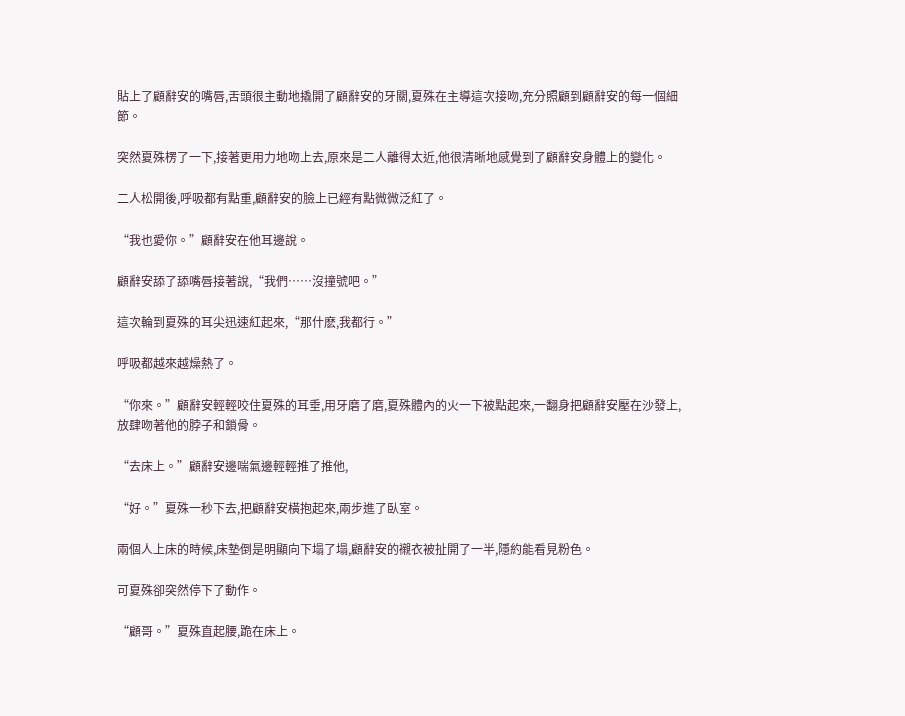貼上了顧辭安的嘴唇,舌頭很主動地撬開了顧辭安的牙關,夏殊在主導這次接吻,充分照顧到顧辭安的每一個細節。

突然夏殊楞了一下,接著更用力地吻上去,原來是二人離得太近,他很清晰地感覺到了顧辭安身體上的變化。

二人松開後,呼吸都有點重,顧辭安的臉上已經有點微微泛紅了。

“我也愛你。”顧辭安在他耳邊說。

顧辭安舔了舔嘴唇接著說,“我們……沒撞號吧。”

這次輪到夏殊的耳尖迅速紅起來,“那什麽,我都行。”

呼吸都越來越燥熱了。

“你來。”顧辭安輕輕咬住夏殊的耳垂,用牙磨了磨,夏殊體內的火一下被點起來,一翻身把顧辭安壓在沙發上,放肆吻著他的脖子和鎖骨。

“去床上。”顧辭安邊喘氣邊輕輕推了推他,

“好。”夏殊一秒下去,把顧辭安橫抱起來,兩步進了臥室。

兩個人上床的時候,床墊倒是明顯向下塌了塌,顧辭安的襯衣被扯開了一半,隱約能看見粉色。

可夏殊卻突然停下了動作。

“顧哥。”夏殊直起腰,跪在床上。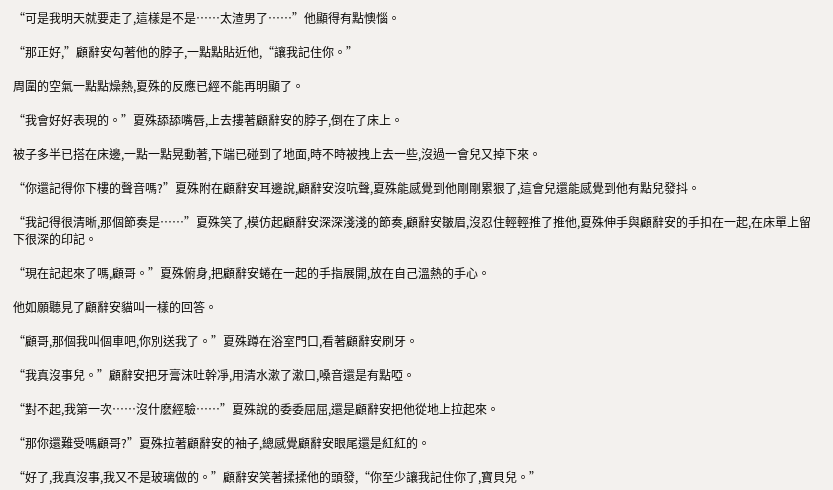“可是我明天就要走了,這樣是不是……太渣男了……”他顯得有點懊惱。

“那正好,”顧辭安勾著他的脖子,一點點貼近他,“讓我記住你。”

周圍的空氣一點點燥熱,夏殊的反應已經不能再明顯了。

“我會好好表現的。”夏殊舔舔嘴唇,上去摟著顧辭安的脖子,倒在了床上。

被子多半已搭在床邊,一點一點晃動著,下端已碰到了地面,時不時被拽上去一些,沒過一會兒又掉下來。

“你還記得你下樓的聲音嗎?”夏殊附在顧辭安耳邊說,顧辭安沒吭聲,夏殊能感覺到他剛剛累狠了,這會兒還能感覺到他有點兒發抖。

“我記得很清晰,那個節奏是……”夏殊笑了,模仿起顧辭安深深淺淺的節奏,顧辭安皺眉,沒忍住輕輕推了推他,夏殊伸手與顧辭安的手扣在一起,在床單上留下很深的印記。

“現在記起來了嗎,顧哥。”夏殊俯身,把顧辭安蜷在一起的手指展開,放在自己溫熱的手心。

他如願聽見了顧辭安貓叫一樣的回答。

“顧哥,那個我叫個車吧,你別送我了。”夏殊蹲在浴室門口,看著顧辭安刷牙。

“我真沒事兒。”顧辭安把牙膏沫吐幹凈,用清水漱了漱口,嗓音還是有點啞。

“對不起,我第一次……沒什麽經驗……”夏殊說的委委屈屈,還是顧辭安把他從地上拉起來。

“那你還難受嗎顧哥?”夏殊拉著顧辭安的袖子,總感覺顧辭安眼尾還是紅紅的。

“好了,我真沒事,我又不是玻璃做的。”顧辭安笑著揉揉他的頭發,“你至少讓我記住你了,寶貝兒。”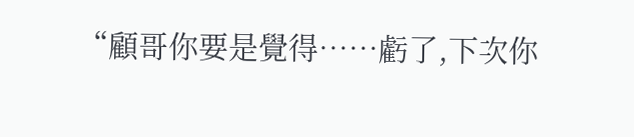“顧哥你要是覺得……虧了,下次你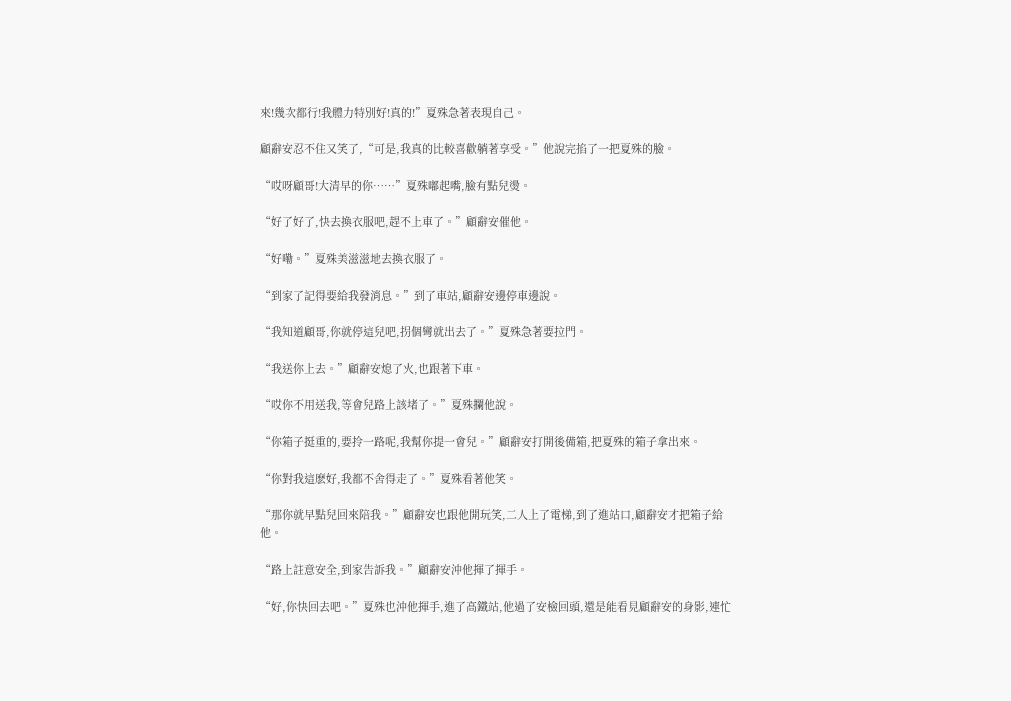來!幾次都行!我體力特別好!真的!”夏殊急著表現自己。

顧辭安忍不住又笑了,“可是,我真的比較喜歡躺著享受。”他說完掐了一把夏殊的臉。

“哎呀顧哥!大清早的你……”夏殊嘟起嘴,臉有點兒燙。

“好了好了,快去換衣服吧,趕不上車了。”顧辭安催他。

“好嘞。”夏殊美滋滋地去換衣服了。

“到家了記得要給我發消息。”到了車站,顧辭安邊停車邊說。

“我知道顧哥,你就停這兒吧,拐個彎就出去了。”夏殊急著要拉門。

“我送你上去。”顧辭安熄了火,也跟著下車。

“哎你不用送我,等會兒路上該堵了。”夏殊攔他說。

“你箱子挺重的,要拎一路呢,我幫你提一會兒。”顧辭安打開後備箱,把夏殊的箱子拿出來。

“你對我這麽好,我都不舍得走了。”夏殊看著他笑。

“那你就早點兒回來陪我。”顧辭安也跟他開玩笑,二人上了電梯,到了進站口,顧辭安才把箱子給他。

“路上註意安全,到家告訴我。”顧辭安沖他揮了揮手。

“好,你快回去吧。”夏殊也沖他揮手,進了高鐵站,他過了安檢回頭,還是能看見顧辭安的身影,連忙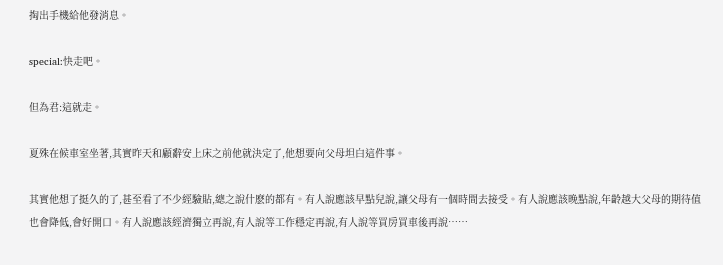掏出手機給他發消息。

special:快走吧。

但為君:這就走。

夏殊在候車室坐著,其實昨天和顧辭安上床之前他就決定了,他想要向父母坦白這件事。

其實他想了挺久的了,甚至看了不少經驗貼,總之說什麽的都有。有人說應該早點兒說,讓父母有一個時間去接受。有人說應該晚點說,年齡越大父母的期待值也會降低,會好開口。有人說應該經濟獨立再說,有人說等工作穩定再說,有人說等買房買車後再說……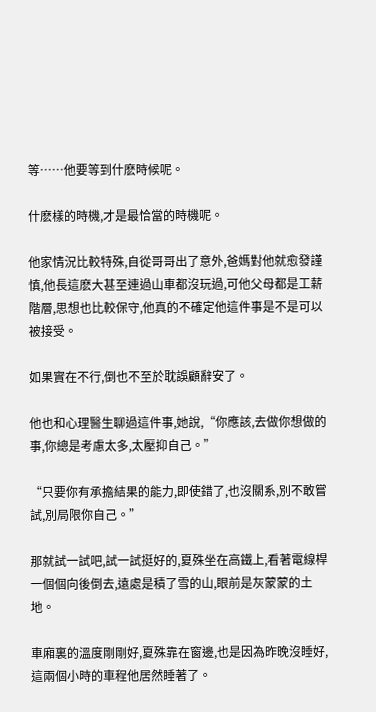等……他要等到什麽時候呢。

什麽樣的時機,才是最恰當的時機呢。

他家情況比較特殊,自從哥哥出了意外,爸媽對他就愈發謹慎,他長這麽大甚至連過山車都沒玩過,可他父母都是工薪階層,思想也比較保守,他真的不確定他這件事是不是可以被接受。

如果實在不行,倒也不至於耽誤顧辭安了。

他也和心理醫生聊過這件事,她說,“你應該,去做你想做的事,你總是考慮太多,太壓抑自己。”

“只要你有承擔結果的能力,即使錯了,也沒關系,別不敢嘗試,別局限你自己。”

那就試一試吧,試一試挺好的,夏殊坐在高鐵上,看著電線桿一個個向後倒去,遠處是積了雪的山,眼前是灰蒙蒙的土地。

車廂裏的溫度剛剛好,夏殊靠在窗邊,也是因為昨晚沒睡好,這兩個小時的車程他居然睡著了。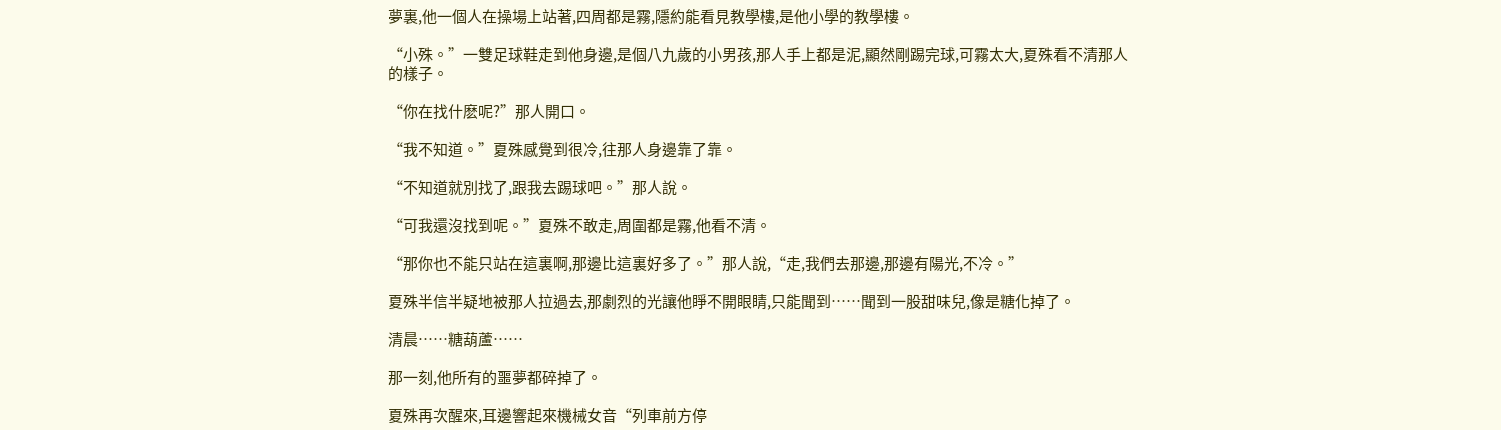夢裏,他一個人在操場上站著,四周都是霧,隱約能看見教學樓,是他小學的教學樓。

“小殊。”一雙足球鞋走到他身邊,是個八九歲的小男孩,那人手上都是泥,顯然剛踢完球,可霧太大,夏殊看不清那人的樣子。

“你在找什麽呢?”那人開口。

“我不知道。”夏殊感覺到很冷,往那人身邊靠了靠。

“不知道就別找了,跟我去踢球吧。”那人說。

“可我還沒找到呢。”夏殊不敢走,周圍都是霧,他看不清。

“那你也不能只站在這裏啊,那邊比這裏好多了。”那人說,“走,我們去那邊,那邊有陽光,不冷。”

夏殊半信半疑地被那人拉過去,那劇烈的光讓他睜不開眼睛,只能聞到……聞到一股甜味兒,像是糖化掉了。

清晨……糖葫蘆……

那一刻,他所有的噩夢都碎掉了。

夏殊再次醒來,耳邊響起來機械女音“列車前方停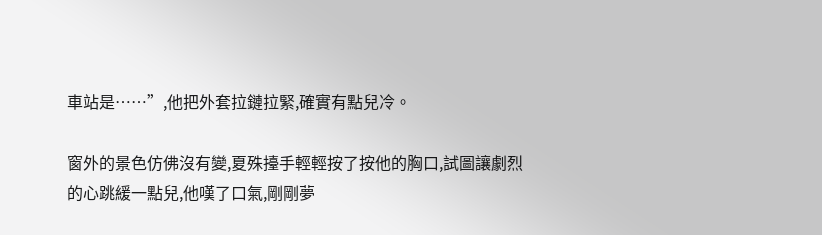車站是……”,他把外套拉鏈拉緊,確實有點兒冷。

窗外的景色仿佛沒有變,夏殊擡手輕輕按了按他的胸口,試圖讓劇烈的心跳緩一點兒,他嘆了口氣,剛剛夢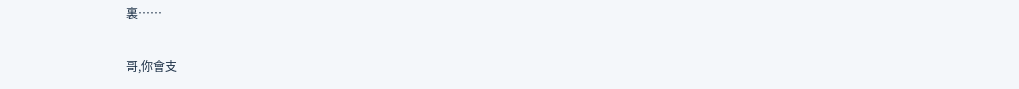裏……

哥,你會支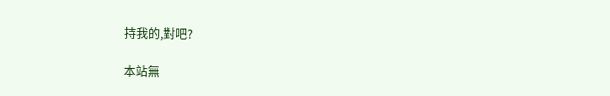持我的,對吧?

本站無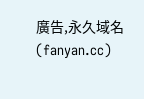廣告,永久域名(fanyan.cc)